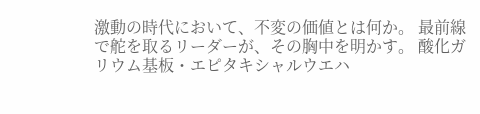激動の時代において、不変の価値とは何か。 最前線で舵を取るリーダーが、その胸中を明かす。 酸化ガリウム基板・エピタキシャルウエハ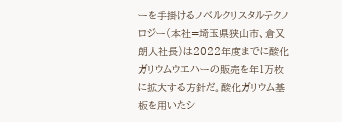ーを手掛けるノベルクリスタルテクノロジー(本社=埼玉県狭山市、倉又朗人社長)は2022年度までに酸化ガリウムウエハーの販売を年1万枚に拡大する方針だ。酸化ガリウム基板を用いたシ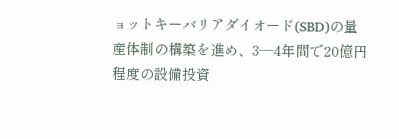ョットキーバリアダイオード(SBD)の量産体制の構築を進め、3―4年間で20億円程度の設備投資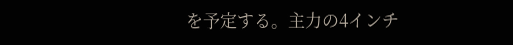を予定する。主力の4インチ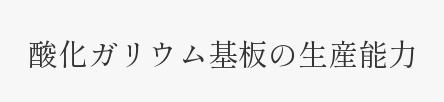酸化ガリウム基板の生産能力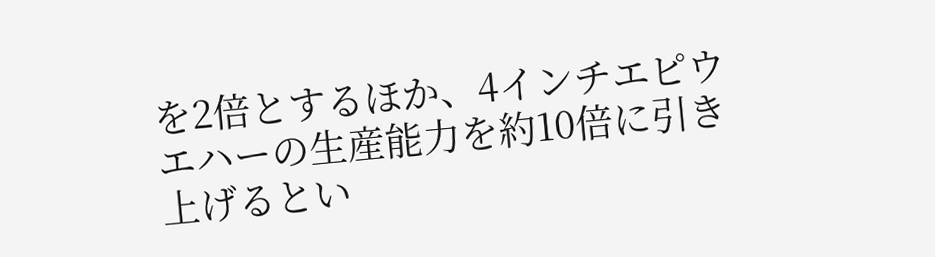を2倍とするほか、4インチエピウエハーの生産能力を約10倍に引き上げるとい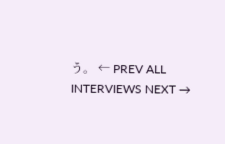う。 ← PREV ALL INTERVIEWS NEXT →